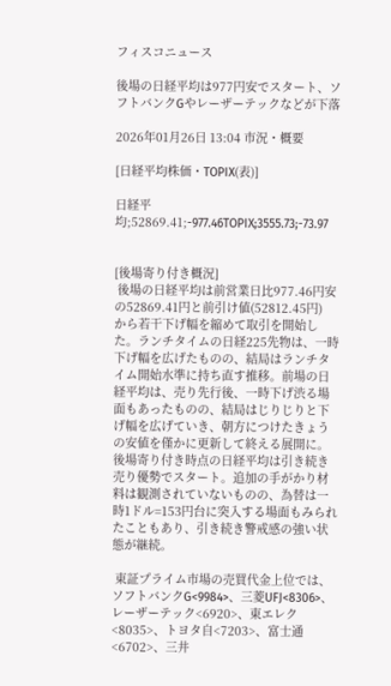フィスコニュース

後場の日経平均は977円安でスタート、ソフトバンクGやレーザーテックなどが下落

2026年01月26日 13:04 市況・概要

[日経平均株価・TOPIX(表)]

日経平均;52869.41;-977.46TOPIX;3555.73;-73.97


[後場寄り付き概況]
 後場の日経平均は前営業日比977.46円安の52869.41円と前引け値(52812.45円)
から若干下げ幅を縮めて取引を開始した。ランチタイムの日経225先物は、一時下げ幅を広げたものの、結局はランチタイム開始水準に持ち直す推移。前場の日経平均は、売り先行後、一時下げ渋る場面もあったものの、結局はじりじりと下げ幅を広げていき、朝方につけたきょうの安値を僅かに更新して終える展開に。後場寄り付き時点の日経平均は引き続き売り優勢でスタート。追加の手がかり材料は観測されていないものの、為替は一時1ドル=153円台に突入する場面もみられたこともあり、引き続き警戒感の強い状態が継続。

 東証プライム市場の売買代金上位では、ソフトバンクG<9984>、三菱UFJ<8306>、レーザーテック<6920>、東エレク<8035>、トヨタ自<7203>、富士通<6702>、三井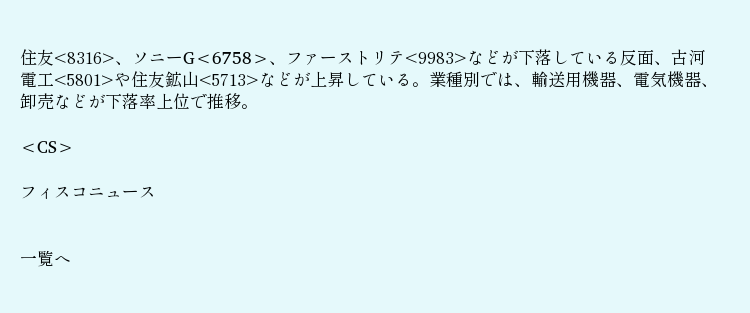住友<8316>、ソニーG<6758>、ファーストリテ<9983>などが下落している反面、古河電工<5801>や住友鉱山<5713>などが上昇している。業種別では、輸送用機器、電気機器、卸売などが下落率上位で推移。

<CS>

フィスコニュース


一覧へ